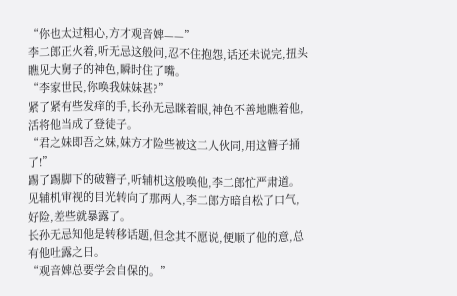“你也太过粗心,方才观音婢——”
李二郎正火着,听无忌这般问,忍不住抱怨,话还未说完,扭头瞧见大舅子的神色,瞬时住了嘴。
“李家世民,你唤我妹妹甚?”
紧了紧有些发痒的手,长孙无忌眯着眼,神色不善地瞧着他,活将他当成了登徒子。
“君之妹即吾之妹,妹方才险些被这二人伙同,用这簪子捅了!”
踢了踢脚下的破簪子,听辅机这般唤他,李二郎忙严肃道。
见辅机审视的目光转向了那两人,李二郎方暗自松了口气,好险,差些就暴露了。
长孙无忌知他是转移话题,但念其不愿说,便顺了他的意,总有他吐露之日。
“观音婢总要学会自保的。”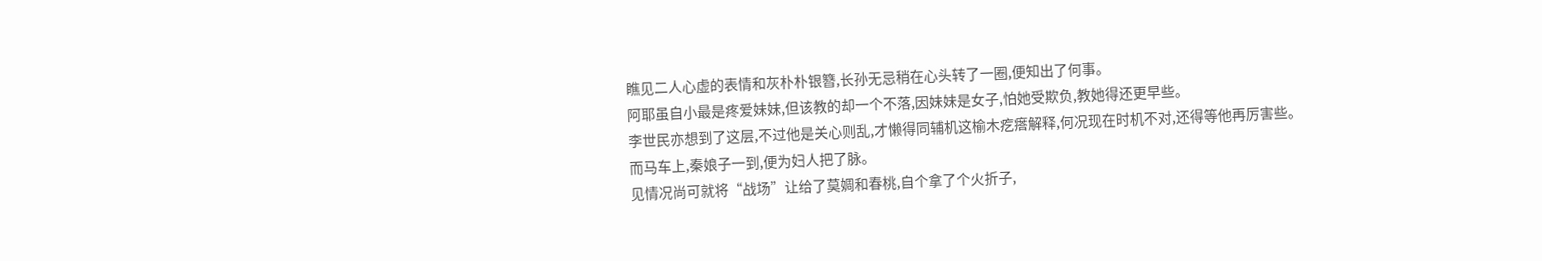瞧见二人心虚的表情和灰朴朴银簪,长孙无忌稍在心头转了一圈,便知出了何事。
阿耶虽自小最是疼爱妹妹,但该教的却一个不落,因妹妹是女子,怕她受欺负,教她得还更早些。
李世民亦想到了这层,不过他是关心则乱,才懒得同辅机这榆木疙瘩解释,何况现在时机不对,还得等他再厉害些。
而马车上,秦娘子一到,便为妇人把了脉。
见情况尚可就将“战场”让给了莫婤和春桃,自个拿了个火折子,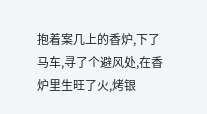抱着案几上的香炉,下了马车,寻了个避风处,在香炉里生旺了火,烤银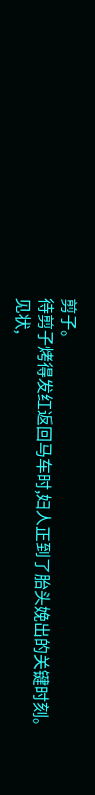剪子。
待剪子烤得发红返回马车时,妇人正到了胎头娩出的关键时刻。
见状,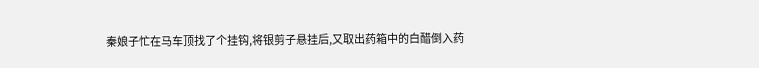秦娘子忙在马车顶找了个挂钩,将银剪子悬挂后,又取出药箱中的白醋倒入药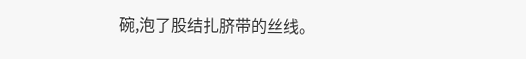碗,泡了股结扎脐带的丝线。